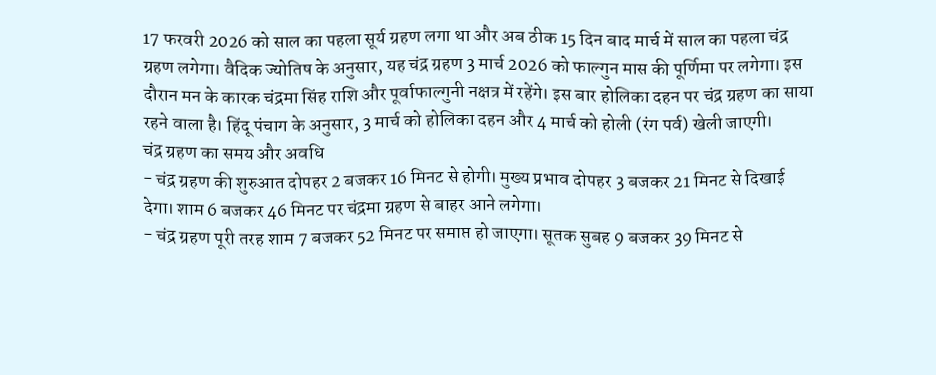17 फरवरी 2026 को साल का पहला सूर्य ग्रहण लगा था और अब ठीक 15 दिन बाद मार्च में साल का पहला चंद्र ग्रहण लगेगा। वैदिक ज्योतिष के अनुसार, यह चंद्र ग्रहण 3 मार्च 2026 को फाल्गुन मास की पूर्णिमा पर लगेगा। इस दौरान मन के कारक चंद्रमा सिंह राशि और पूर्वाफाल्गुनी नक्षत्र में रहेंगे। इस बार होलिका दहन पर चंद्र ग्रहण का साया रहने वाला है। हिंदू पंचाग के अनुसार, 3 मार्च को होलिका दहन और 4 मार्च को होली (रंग पर्व) खेली जाएगी।
चंद्र ग्रहण का समय और अवधि
- चंद्र ग्रहण की शुरुआत दोपहर 2 बजकर 16 मिनट से होगी। मुख्य प्रभाव दोपहर 3 बजकर 21 मिनट से दिखाई देगा। शाम 6 बजकर 46 मिनट पर चंद्रमा ग्रहण से बाहर आने लगेगा।
- चंद्र ग्रहण पूरी तरह शाम 7 बजकर 52 मिनट पर समाप्त हो जाएगा। सूतक सुबह 9 बजकर 39 मिनट से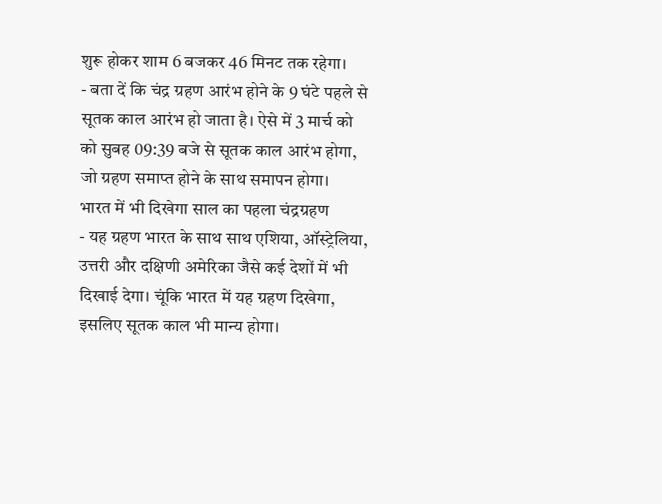शुरू होकर शाम 6 बजकर 46 मिनट तक रहेगा।
- बता दें कि चंद्र ग्रहण आरंभ होने के 9 घंटे पहले से सूतक काल आरंभ हो जाता है। ऐसे में 3 मार्च को को सुबह 09:39 बजे से सूतक काल आरंभ होगा, जो ग्रहण समाप्त होने के साथ समापन होगा।
भारत में भी दिखेगा साल का पहला चंद्रग्रहण
- यह ग्रहण भारत के साथ साथ एशिया, ऑस्ट्रेलिया, उत्तरी और दक्षिणी अमेरिका जैसे कई देशों में भी दिखाई देगा। चूंकि भारत में यह ग्रहण दिखेगा, इसलिए सूतक काल भी मान्य होगा।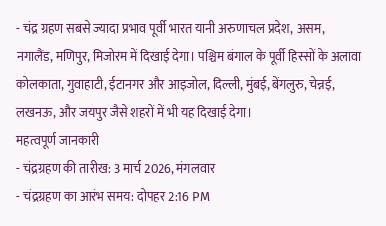- चंद्र ग्रहण सबसे ज्यादा प्रभाव पूर्वी भारत यानी अरुणाचल प्रदेश, असम, नगालैंड, मणिपुर, मिजोरम में दिखाई देगा। पश्चिम बंगाल के पूर्वी हिस्सों के अलावा कोलकाता, गुवाहाटी, ईटानगर और आइजोल, दिल्ली, मुंबई, बेंगलुरु, चेन्नई, लखनऊ, और जयपुर जैसे शहरों में भी यह दिखाई देगा।
महत्वपूर्ण जानकारी
- चंद्रग्रहण की तारीख: 3 मार्च 2026, मंगलवार
- चंद्रग्रहण का आरंभ समय: दोपहर 2:16 PM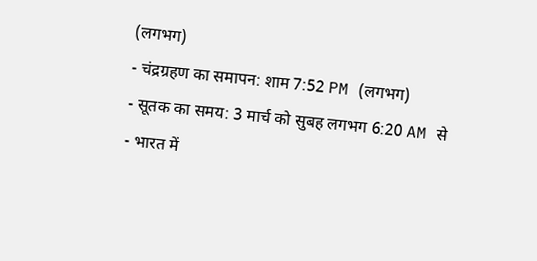(लगभग)
- चंद्रग्रहण का समापन: शाम 7:52 PM (लगभग)
- सूतक का समय: 3 मार्च को सुबह लगभग 6:20 AM से
- भारत में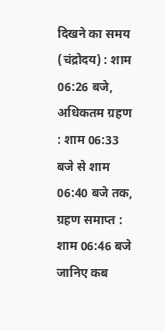दिखने का समय (चंद्रोदय) : शाम 06:26 बजे, अधिकतम ग्रहण : शाम 06:33 बजे से शाम 06:40 बजे तक, ग्रहण समाप्त : शाम 06:46 बजे
जानिए कब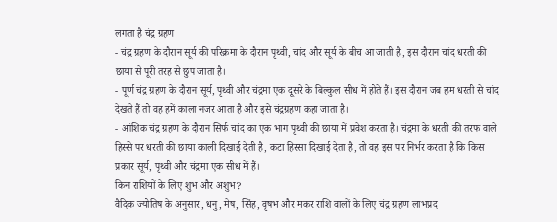लगता है चंद्र ग्रहण
- चंद्र ग्रहण के दौरान सूर्य की परिक्रमा के दौरान पृथ्वी, चांद और सूर्य के बीच आ जाती है, इस दौरान चांद धरती की छाया से पूरी तरह से छुप जाता है।
- पूर्ण चंद्र ग्रहण के दौरान सूर्य, पृथ्वी और चंद्रमा एक दूसरे के बिल्कुल सीध में होते हैं। इस दौरान जब हम धरती से चांद देखते हैं तो वह हमें काला नजर आता है और इसे चंद्रग्रहण कहा जाता है।
- आंशिक चंद्र ग्रहण के दौरान सिर्फ चांद का एक भाग पृथ्वी की छाया में प्रवेश करता है। चंद्रमा के धरती की तरफ वाले हिस्से पर धरती की छाया काली दिखाई देती है, कटा हिस्सा दिखाई देता है, तो वह इस पर निर्भर करता है कि किस प्रकार सूर्य, पृथ्वी और चंद्रमा एक सीध में हैं।
किन राशियों के लिए शुभ और अशुभ?
वैदिक ज्योतिष के अनुसार, धनु, मेष, सिंह, वृषभ और मकर राशि वालों के लिए चंद्र ग्रहण लाभप्रद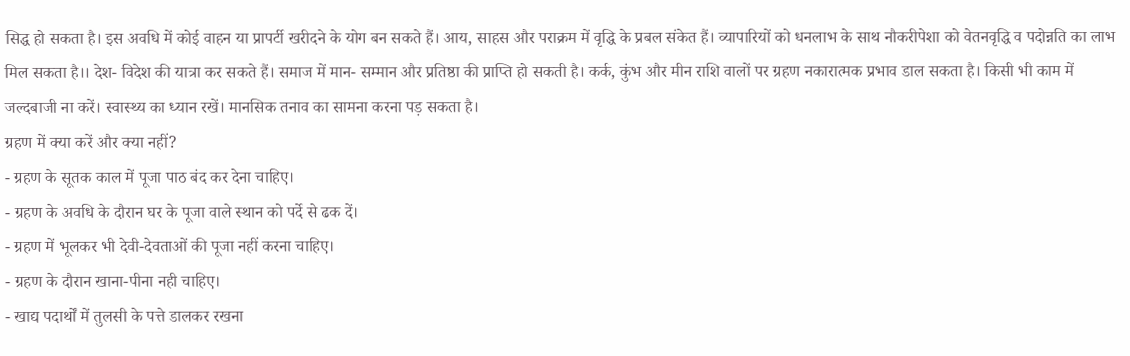सिद्ध हो सकता है। इस अवधि में कोई वाहन या प्रापर्टी खरीदने के योग बन सकते हैं। आय, साहस और पराक्रम में वृद्धि के प्रबल संकेत हैं। व्यापारियों को धनलाभ के साथ नौकरीपेशा को वेतनवृद्धि व पदोन्नति का लाभ मिल सकता है।। देश- विदेश की यात्रा कर सकते हैं। समाज में मान- सम्मान और प्रतिष्ठा की प्राप्ति हो सकती है। कर्क, कुंभ और मीन राशि वालों पर ग्रहण नकारात्मक प्रभाव डाल सकता है। किसी भी काम में जल्दबाजी ना करें। स्वास्थ्य का ध्यान रखें। मानसिक तनाव का सामना करना पड़ सकता है।
ग्रहण में क्या करें और क्या नहीं?
- ग्रहण के सूतक काल में पूजा पाठ बंद कर देना चाहिए।
- ग्रहण के अवधि के दौरान घर के पूजा वाले स्थान को पर्दे से ढक दें।
- ग्रहण में भूलकर भी देवी-देवताओं की पूजा नहीं करना चाहिए।
- ग्रहण के दौरान खाना-पीना नही चाहिए।
- खाद्य पदार्थों में तुलसी के पत्ते डालकर रखना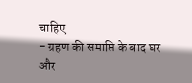चाहिए
- ग्रहण की समाप्ति के बाद घर और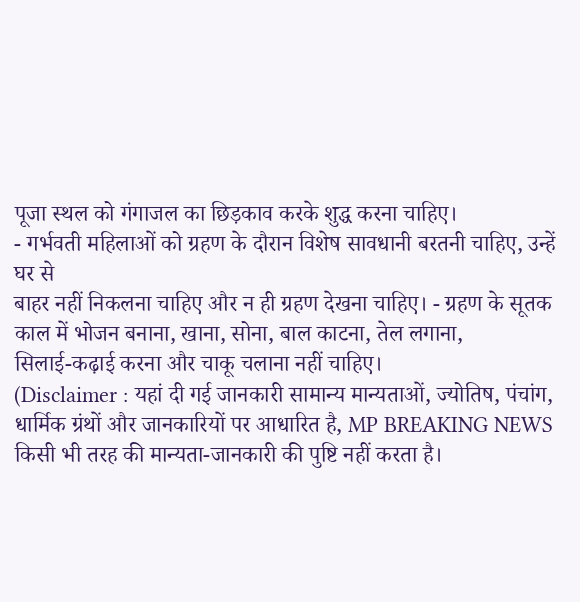पूजा स्थल को गंगाजल का छिड़काव करके शुद्ध करना चाहिए।
- गर्भवती महिलाओं को ग्रहण के दौरान विशेष सावधानी बरतनी चाहिए, उन्हें घर से
बाहर नहीं निकलना चाहिए और न ही ग्रहण देखना चाहिए। - ग्रहण के सूतक काल में भोजन बनाना, खाना, सोना, बाल काटना, तेल लगाना,
सिलाई-कढ़ाई करना और चाकू चलाना नहीं चाहिए।
(Disclaimer : यहां दी गई जानकारी सामान्य मान्यताओं, ज्योतिष, पंचांग, धार्मिक ग्रंथों और जानकारियों पर आधारित है, MP BREAKING NEWS किसी भी तरह की मान्यता-जानकारी की पुष्टि नहीं करता है।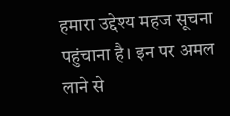हमारा उद्देश्य महज सूचना पहुंचाना है। इन पर अमल लाने से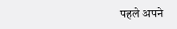पहले अपने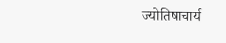ज्योतिषाचार्य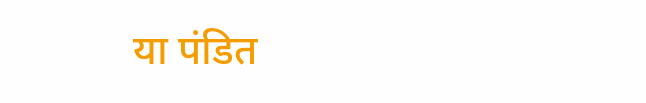या पंडित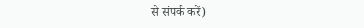से संपर्क करें)